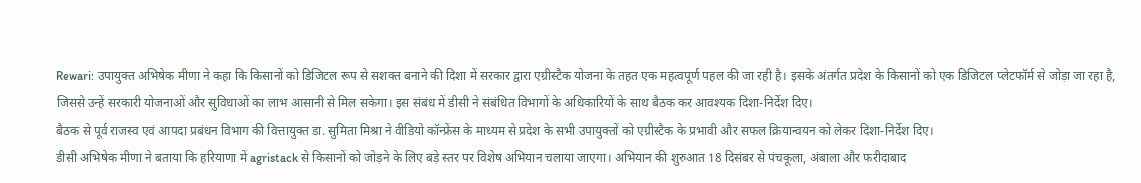Rewari: उपायुक्त अभिषेक मीणा ने कहा कि किसानों को डिजिटल रूप से सशक्त बनाने की दिशा में सरकार द्वारा एग्रीस्टैक योजना के तहत एक महत्वपूर्ण पहल की जा रही है। इसके अंतर्गत प्रदेश के किसानों को एक डिजिटल प्लेटफॉर्म से जोड़ा जा रहा है, जिससे उन्हें सरकारी योजनाओं और सुविधाओं का लाभ आसानी से मिल सकेगा। इस संबंध में डीसी ने संबंधित विभागों के अधिकारियों के साथ बैठक कर आवश्यक दिशा-निर्देश दिए।
बैठक से पूर्व राजस्व एवं आपदा प्रबंधन विभाग की वित्तायुक्त डा. सुमिता मिश्रा ने वीडियो कॉन्फ्रेंस के माध्यम से प्रदेश के सभी उपायुक्तों को एग्रीस्टैक के प्रभावी और सफल क्रियान्वयन को लेकर दिशा-निर्देश दिए।
डीसी अभिषेक मीणा ने बताया कि हरियाणा में agristack से किसानों को जोड़ने के लिए बड़े स्तर पर विशेष अभियान चलाया जाएगा। अभियान की शुरुआत 18 दिसंबर से पंचकूला, अंबाला और फरीदाबाद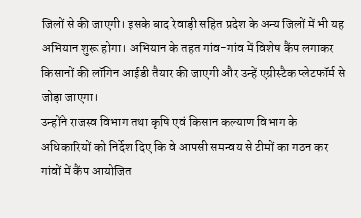जिलों से की जाएगी। इसके बाद रेवाड़ी सहित प्रदेश के अन्य जिलों में भी यह अभियान शुरू होगा। अभियान के तहत गांव-गांव में विशेष कैंप लगाकर किसानों की लॉगिन आईडी तैयार की जाएगी और उन्हें एग्रीस्टैक प्लेटफॉर्म से जोड़ा जाएगा।
उन्होंने राजस्व विभाग तथा कृषि एवं किसान कल्याण विभाग के अधिकारियों को निर्देश दिए कि वे आपसी समन्वय से टीमों का गठन कर गांवों में कैंप आयोजित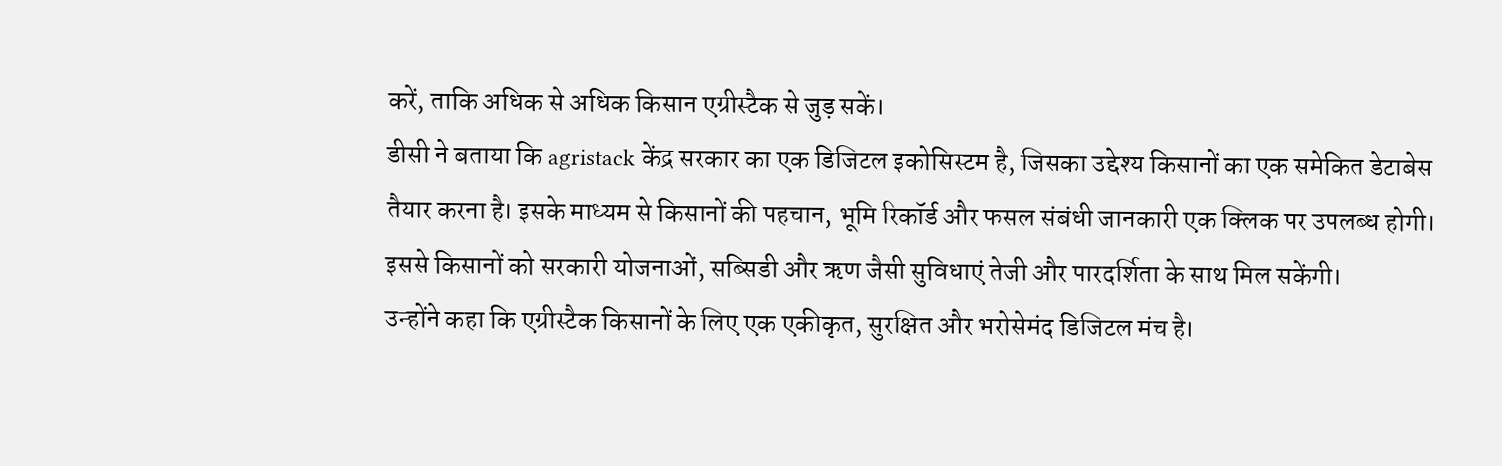करें, ताकि अधिक से अधिक किसान एग्रीस्टैक से जुड़ सकें।
डीसी ने बताया कि agristack केंद्र सरकार का एक डिजिटल इकोसिस्टम है, जिसका उद्देश्य किसानों का एक समेकित डेटाबेस तैयार करना है। इसके माध्यम से किसानों की पहचान, भूमि रिकॉर्ड और फसल संबंधी जानकारी एक क्लिक पर उपलब्ध होगी। इससे किसानों को सरकारी योजनाओं, सब्सिडी और ऋण जैसी सुविधाएं तेजी और पारदर्शिता के साथ मिल सकेंगी।
उन्होंने कहा कि एग्रीस्टैक किसानों के लिए एक एकीकृत, सुरक्षित और भरोसेमंद डिजिटल मंच है।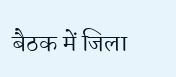बैठक में जिला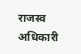राजस्व अधिकारी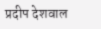प्रदीप देशवाल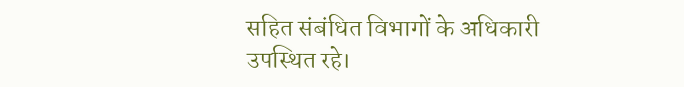सहित संबंधित विभागों के अधिकारी उपस्थित रहे।